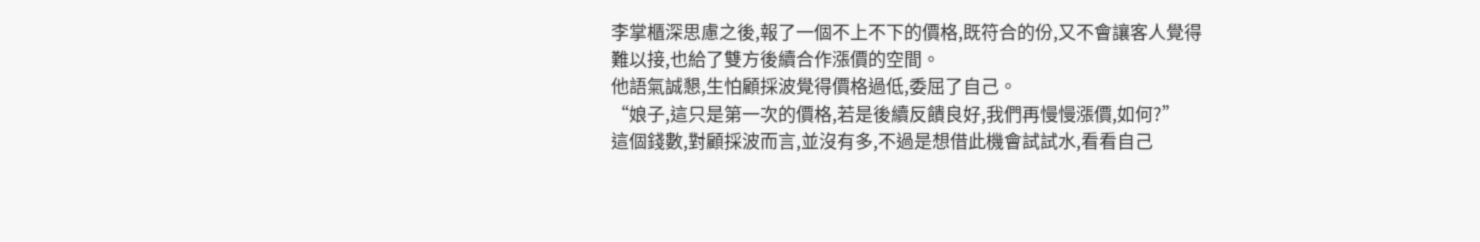李掌櫃深思慮之後,報了一個不上不下的價格,既符合的份,又不會讓客人覺得難以接,也給了雙方後續合作漲價的空間。
他語氣誠懇,生怕顧採波覺得價格過低,委屈了自己。
“娘子,這只是第一次的價格,若是後續反饋良好,我們再慢慢漲價,如何?”
這個錢數,對顧採波而言,並沒有多,不過是想借此機會試試水,看看自己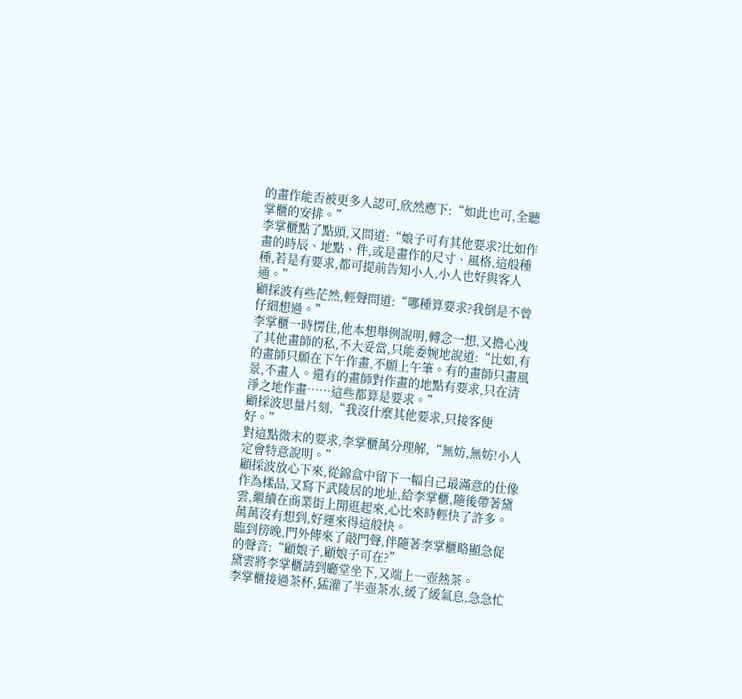的畫作能否被更多人認可,欣然應下:“如此也可,全聽掌櫃的安排。”
李掌櫃點了點頭,又問道:“娘子可有其他要求?比如作畫的時辰、地點、件,或是畫作的尺寸、風格,這般種種,若是有要求,都可提前告知小人,小人也好與客人通。”
顧採波有些茫然,輕聲問道:“哪種算要求?我倒是不曾仔細想過。”
李掌櫃一時愣住,他本想舉例說明,轉念一想,又擔心洩了其他畫師的私,不大妥當,只能委婉地說道:“比如,有的畫師只願在下午作畫,不願上午筆。有的畫師只畫風景,不畫人。還有的畫師對作畫的地點有要求,只在清淨之地作畫……這些都算是要求。”
顧採波思量片刻,“我沒什麼其他要求,只接客便好。”
對這點微末的要求,李掌櫃萬分理解,“無妨,無妨!小人定會特意說明。”
顧採波放心下來,從錦盒中留下一幅自己最滿意的仕像作為樣品,又寫下武陵居的地址,給李掌櫃,隨後帶著黛雲,繼續在商業街上閒逛起來,心比來時輕快了許多。
萬萬沒有想到,好運來得這般快。
臨到傍晚,門外傳來了敲門聲,伴隨著李掌櫃略顯急促的聲音:“顧娘子,顧娘子可在?”
黛雲將李掌櫃請到廳堂坐下,又端上一壺熱茶。
李掌櫃接過茶杯,猛灌了半壺茶水,緩了緩氣息,急急忙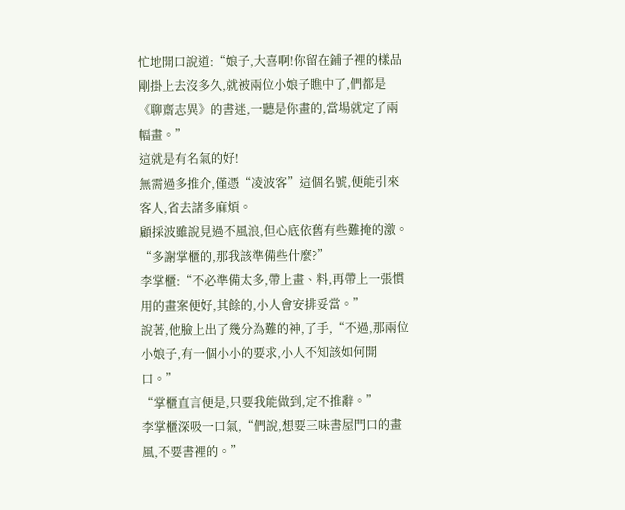忙地開口說道:“娘子,大喜啊!你留在鋪子裡的樣品剛掛上去沒多久,就被兩位小娘子瞧中了,們都是《聊齋志異》的書迷,一聽是你畫的,當場就定了兩幅畫。”
這就是有名氣的好!
無需過多推介,僅憑“凌波客”這個名號,便能引來客人,省去諸多麻煩。
顧採波雖說見過不風浪,但心底依舊有些難掩的激。
“多謝掌櫃的,那我該準備些什麼?”
李掌櫃:“不必準備太多,帶上畫、料,再帶上一張慣用的畫案便好,其餘的,小人會安排妥當。”
說著,他臉上出了幾分為難的神,了手,“不過,那兩位小娘子,有一個小小的要求,小人不知該如何開口。”
“掌櫃直言便是,只要我能做到,定不推辭。”
李掌櫃深吸一口氣,“們說,想要三味書屋門口的畫風,不要書裡的。”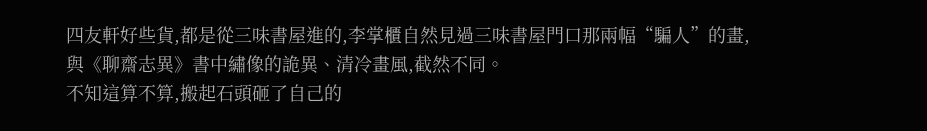四友軒好些貨,都是從三味書屋進的,李掌櫃自然見過三味書屋門口那兩幅“騙人”的畫,與《聊齋志異》書中繡像的詭異、清冷畫風,截然不同。
不知這算不算,搬起石頭砸了自己的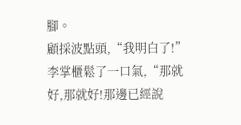腳。
顧採波點頭,“我明白了!”
李掌櫃鬆了一口氣,“那就好,那就好!那邊已經說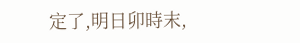定了,明日卯時末,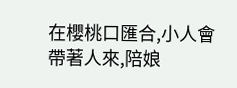在櫻桃口匯合,小人會帶著人來,陪娘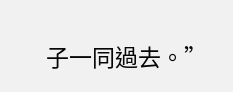子一同過去。”